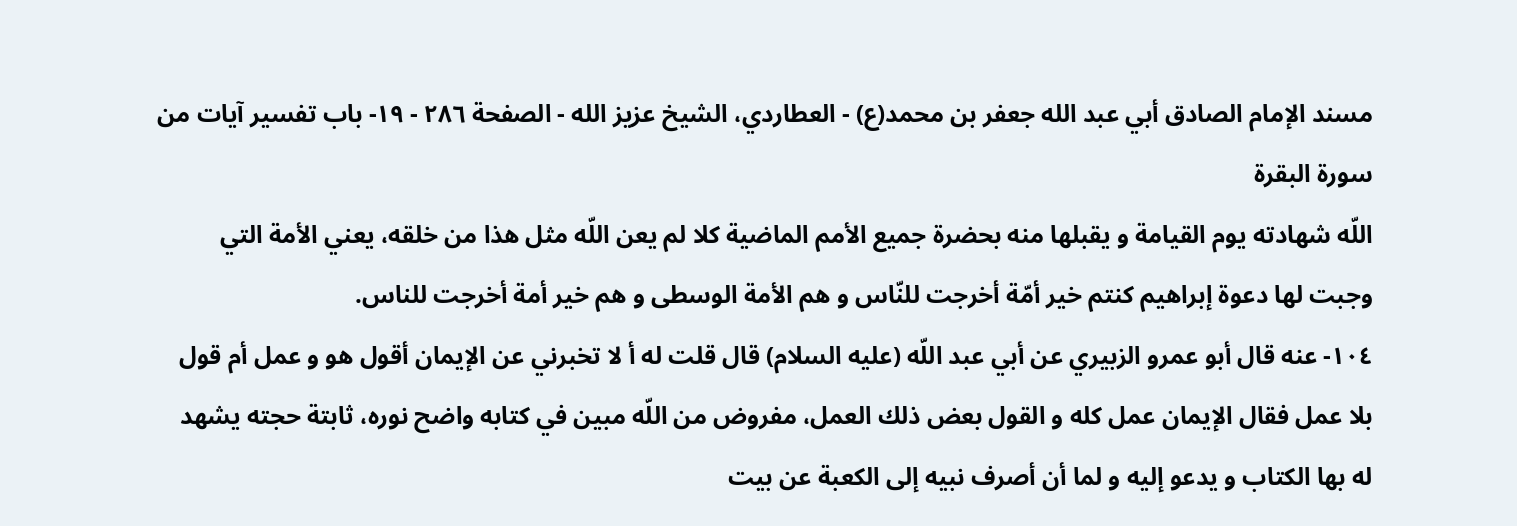مسند الإمام الصادق أبي عبد الله جعفر بن محمد(ع) - العطاردي، الشيخ عزيز الله - الصفحة ٢٨٦ - ١٩- باب تفسير آيات من سورة البقرة
اللّه شهادته يوم القيامة و يقبلها منه بحضرة جميع الأمم الماضية كلا لم يعن اللّه مثل هذا من خلقه، يعني الأمة التي وجبت لها دعوة إبراهيم كنتم خير أمّة أخرجت للنّاس و هم الأمة الوسطى و هم خير أمة أخرجت للناس.
١٠٤- عنه قال أبو عمرو الزبيري عن أبي عبد اللّه (عليه السلام) قال قلت له أ لا تخبرني عن الإيمان أقول هو و عمل أم قول بلا عمل فقال الإيمان عمل كله و القول بعض ذلك العمل، مفروض من اللّه مبين في كتابه واضح نوره، ثابتة حجته يشهد له بها الكتاب و يدعو إليه و لما أن أصرف نبيه إلى الكعبة عن بيت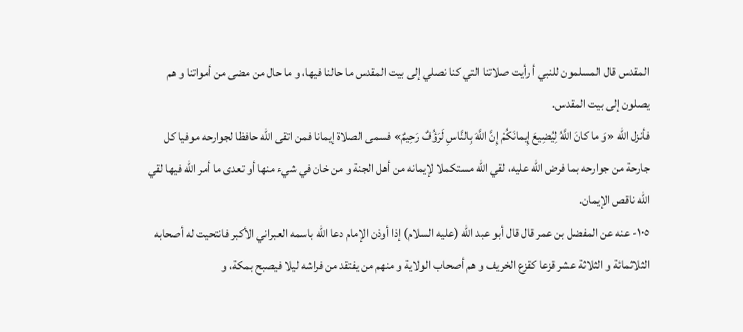المقدس قال المسلمون للنبي أ رأيت صلاتنا التي كنا نصلي إلى بيت المقدس ما حالنا فيها، و ما حال من مضى من أمواتنا و هم يصلون إلى بيت المقدس.
فأنزل اللّه «وَ ما كانَ اللَّهُ لِيُضِيعَ إِيمانَكُمْ إِنَّ اللَّهَ بِالنَّاسِ لَرَؤُفٌ رَحِيمٌ» فسمى الصلاة إيمانا فمن اتقى اللّه حافظا لجوارحه موفيا كل جارحة من جوارحه بما فرض اللّه عليه، لقي اللّه مستكملا لإيمانه من أهل الجنة و من خان في شيء منها أو تعدى ما أمر اللّه فيها لقي اللّه ناقص الإيمان.
١٠٥- عنه عن المفضل بن عمر قال قال أبو عبد اللّه (عليه السلام) إذا أوذن الإمام دعا اللّه باسمه العبراني الأكبر فانتحيت له أصحابه الثلاثمائة و الثلاثة عشر قزعا كقزع الخريف و هم أصحاب الولاية و منهم من يفتقد من فراشه ليلا فيصبح بمكة، و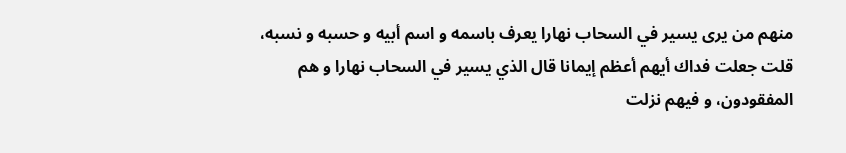منهم من يرى يسير في السحاب نهارا يعرف باسمه و اسم أبيه و حسبه و نسبه، قلت جعلت فداك أيهم أعظم إيمانا قال الذي يسير في السحاب نهارا و هم المفقودون، و فيهم نزلت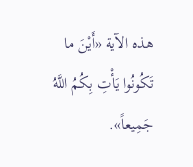هذه الآية «أَيْنَ ما تَكُونُوا يَأْتِ بِكُمُ اللَّهُ جَمِيعاً».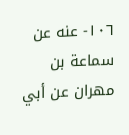١٠٦- عنه عن سماعة بن مهران عن أبي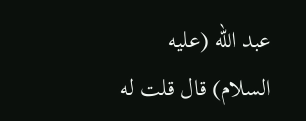عبد اللّه (عليه السلام) قال قلت له